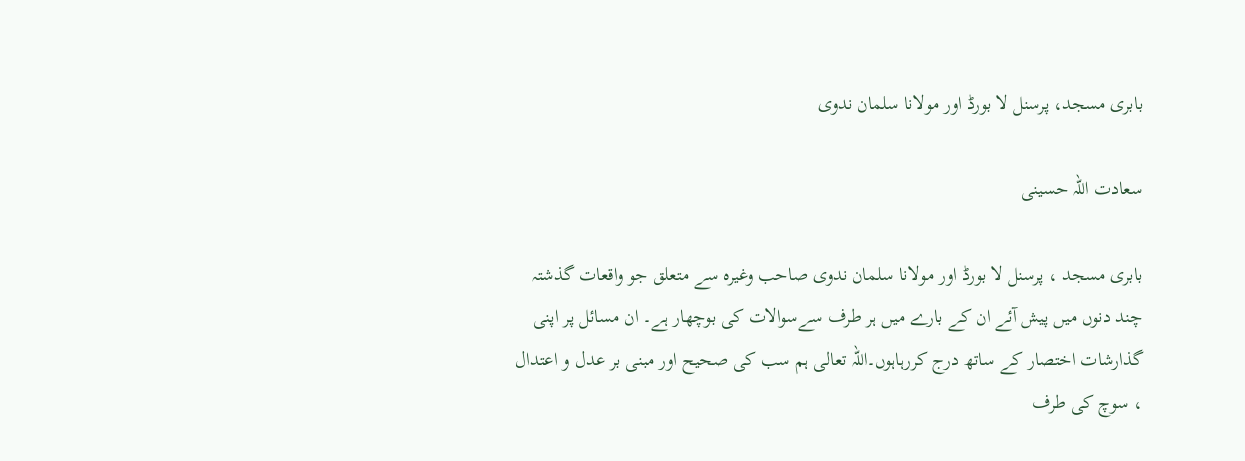بابری مسجد، پرسنل لا بورڈ اور مولانا سلمان ندوی

سعادت اللہ حسینی

بابری مسجد ، پرسنل لا بورڈ اور مولانا سلمان ندوی صاحب وغیرہ سے متعلق جو واقعات گذشتہ چند دنوں میں پیش آئے ان کے بارے میں ہر طرف سےسوالات کی بوچھار ہے۔ ان مسائل پر اپنی گذارشات اختصار کے ساتھ درج کررہاہوں۔اللہ تعالی ہم سب کی صحیح اور مبنی بر عدل و اعتدال ، سوچ کی طرف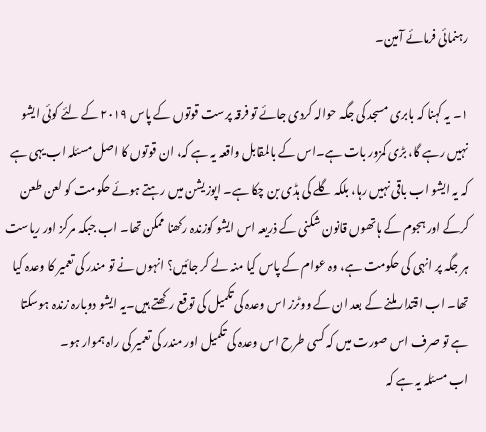رہنمائی فرمائے آمین۔

۱۔ یہ کہنا کہ بابری مسجد کی جگہ حوالہ کردی جائے تو فرقہ پرست قوتوں کے پاس ۲۰۱۹ کے لئے کوئی ایشو نہیں رہے گا، بڑی کمزور بات ہے۔اس کے بالمقابل واقعہ یہ ہے کہ، ان قوتوں کا اصل مسئلہ اب یہی ہے کہ یہ ایشو اب باقی نہیں رہا، بلکہ گلے کی ہڈی بن چکا ہے۔ اپوزیشن میں رہتے ہوئے حکومت کو لعن طعن کرکے اور ہجوم کے ہاتھوں قانون شکنی کے ذریعہ اس ایشو کوزندہ رکھنا ممکن تھا۔ اب جبکہ مرکز اور ریاست ہر جگہ پر انہی کی حکومت ہے، وہ عوام کے پاس کیا منہ لے کر جائیں؟ انہوں نے تو مندر کی تعمیر کا وعدہ کیا تھا۔ اب اقتدار ملنے کے بعد ان کے ووٹرز اس وعدہ کی تکمیل کی توقع رکھتے ہیں۔یہ ایشو دوبارہ زندہ ہوسکتا ہے تو صرف اس صورت میں کہ کسی طرح اس وعدہ کی تکمیل اور مندر کی تعمیر کی راہ ہموار ہو۔
اب مسئلہ یہ ہے کہ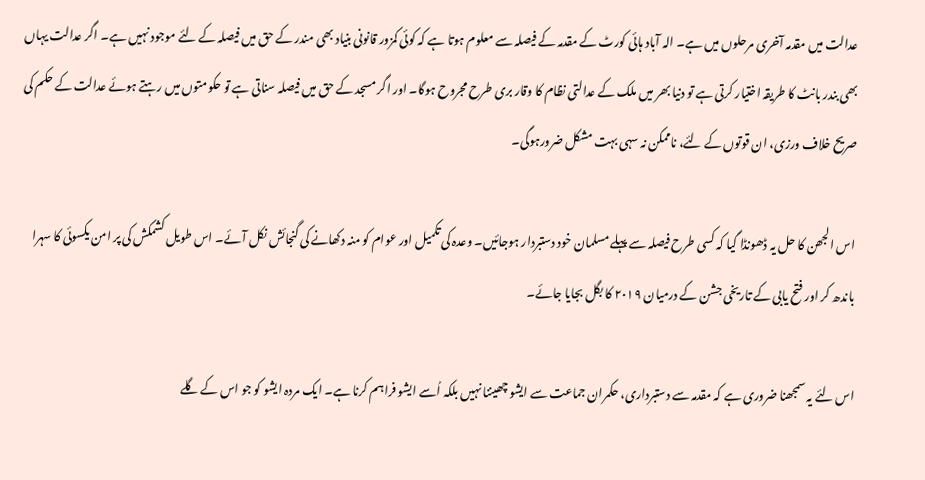عدالت میں مقدمہ آخری مرحلوں میں ہے۔ الہ آباد ہائی کورٹ کے مقدمہ کے فیصلہ سے معلوم ہوتا ہے کہ کوئی کمزور قانونی بنیاد بھی مندر کے حق میں فیصلہ کے لئے موجود نہیں ہے۔ اگر عدالت یہاں بھی بندر بانٹ کا طریقہ اختیار کرتی ہے تو دنیا بھر میں ملک کے عدالتی نظام کا وقار بری طرح مجروح ہوگا۔ اور اگر مسجد کے حق میں فیصلہ سناتی ہے تو حکومتوں میں رہتے ہوئے عدالت کے حکم کی صریح خلاف ورزی، ان قوتوں کے لئے، ناممکن نہ سہی بہت مشکل ضرورہوگی۔

اس الجھن کا حل یہ ڈھونڈا گیا کہ کسی طرح فیصلہ سے پہلے مسلمان خود دستبردار ہوجائیں۔ وعدہ کی تکمیل اور عوام کو منہ دکھانے کی گنجائش نکل آئے۔ اس طویل کشمکش کی پر امن یکسوئی کا سہرا باندھ کر اور فتح یابی کے تاریخی جشن کے درمیان ۲۰۱۹ کا بگل بجایا جائے۔

اس لئے یہ سمجھنا ضروری ہے کہ مقدمہ سے دستبرداری، حکمران جماعت سے ایشو چھیننا نہیں بلکہ اُسے ایشو فراہم کرنا ہے۔ ایک مردہ ایشو کو جو اس کے گلے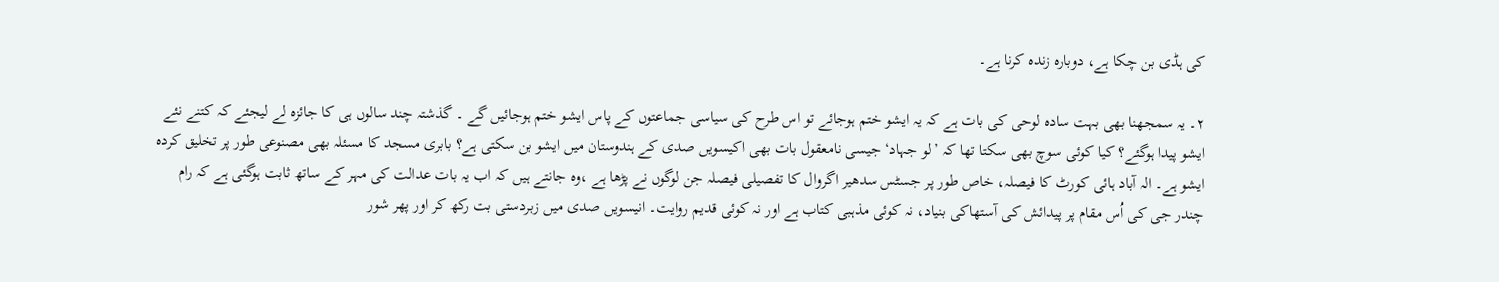کی ہڈی بن چکا ہے، دوبارہ زندہ کرنا ہے۔

۲۔ یہ سمجھنا بھی بہت سادہ لوحی کی بات ہے کہ یہ ایشو ختم ہوجائے تو اس طرح کی سیاسی جماعتوں کے پاس ایشو ختم ہوجائیں گے ۔ گذشتہ چند سالوں ہی کا جائزہ لے لیجئے کہ کتنے نئے ایشو پیدا ہوگئے؟ کیا کوئی سوچ بھی سکتا تھا کہ ’لو جہاد‘ جیسی نامعقول بات بھی اکیسویں صدی کے ہندوستان میں ایشو بن سکتی ہے؟ بابری مسجد کا مسئلہ بھی مصنوعی طور پر تخلیق کردہ ایشو ہے۔ الہ آباد ہائی کورٹ کا فیصلہ، خاص طور پر جسٹس سدھیر اگروال کا تفصیلی فیصلہ جن لوگوں نے پڑھا ہے ،وہ جانتے ہیں کہ اب یہ بات عدالت کی مہر کے ساتھ ثابت ہوگئی ہے کہ رام چندر جی کی اُس مقام پر پیدائش کی آستھاکی بنیاد، نہ کوئی مذہبی کتاب ہے اور نہ کوئی قدیم روایت۔ انیسویں صدی میں زبردستی بت رکھ کر اور پھر شور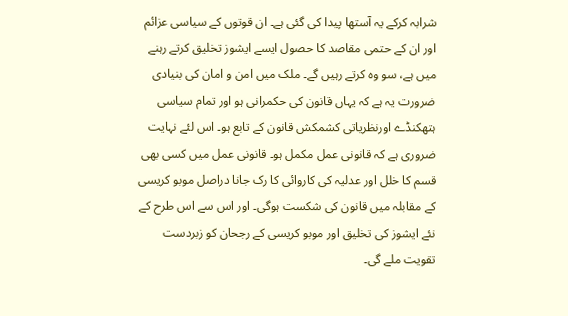شرابہ کرکے یہ آستھا پیدا کی گئی ہے۔ ان قوتوں کے سیاسی عزائم اور ان کے حتمی مقاصد کا حصول ایسے ایشوز تخلیق کرتے رہنے میں ہے، سو وہ کرتے رہیں گے۔ ملک میں امن و امان کی بنیادی ضرورت یہ ہے کہ یہاں قانون کی حکمرانی ہو اور تمام سیاسی ہتھکنڈے اورنظریاتی کشمکش قانون کے تابع ہو۔ اس لئے نہایت ضروری ہے کہ قانونی عمل مکمل ہو۔ قانونی عمل میں کسی بھی قسم کا خلل اور عدلیہ کی کاروائی کا رک جانا دراصل موبو کریسی کے مقابلہ میں قانون کی شکست ہوگی۔ اور اس سے اس طرح کے نئے ایشوز کی تخلیق اور موبو کریسی کے رجحان کو زبردست تقویت ملے گی۔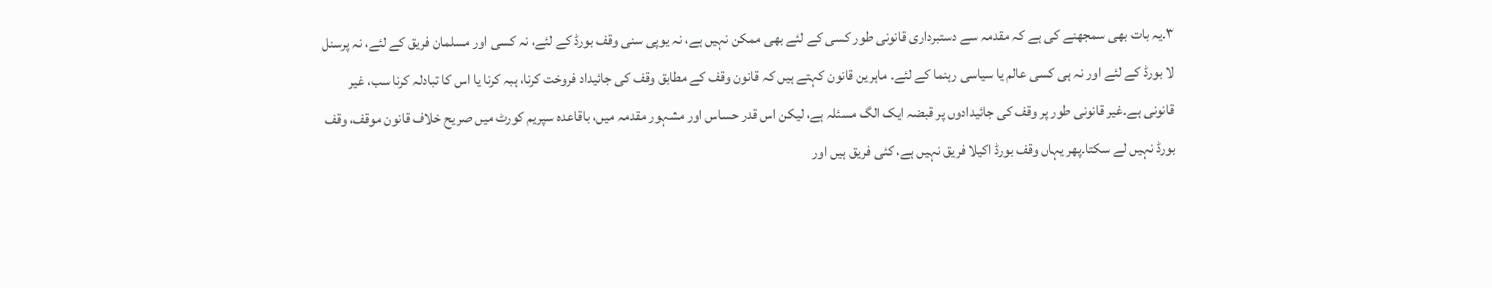۳۔یہ بات بھی سمجھنے کی ہے کہ مقدمہ سے دستبرداری قانونی طور کسی کے لئے بھی ممکن نہیں ہے، نہ یوپی سنی وقف بورڈ کے لئے، نہ کسی اور مسلمان فریق کے لئے، نہ پرسنل لا بورڈ کے لئے اور نہ ہی کسی عالم یا سیاسی رہنما کے لئے۔ ماہرین قانون کہتے ہیں کہ قانون وقف کے مطابق وقف کی جائیداد فروخت کرنا، ہبہ کرنا یا اس کا تبادلہ کرنا سب، غیر قانونی ہے۔غیر قانونی طور پر وقف کی جائیدادوں پر قبضہ ایک الگ مسئلہ ہے، لیکن اس قدر حساس اور مشہور مقدمہ میں، باقاعدہ سپریم کورٹ میں صریح خلاف قانون موقف، وقف بورڈ نہیں لے سکتا۔پھر یہاں وقف بورڈ اکیلا فریق نہیں ہے، کئی فریق ہیں اور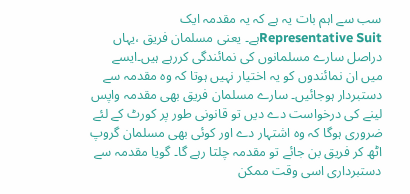سب سے اہم بات یہ ہے کہ یہ مقدمہ ایک Representative Suitہے۔ یعنی مسلمان فریق ،یہاں دراصل سارے مسلمانوں کی نمائندگی کررہے ہیں۔ایسے میں ان نمائندوں کو یہ اختیار نہیں ہوتا کہ وہ مقدمہ سے دستبردار ہوجائیں۔ سارے مسلمان فریق بھی مقدمہ واپس لینے کی درخواست دے دیں تو قانونی طور پر کورٹ کے لئے ضروری ہوگا کہ وہ اشتہار دے اور کوئی بھی مسلمان گروپ اٹھ کر فریق بن جائے تو مقدمہ چلتا رہے گا۔ گویا مقدمہ سے دستبرداری اسی وقت ممکن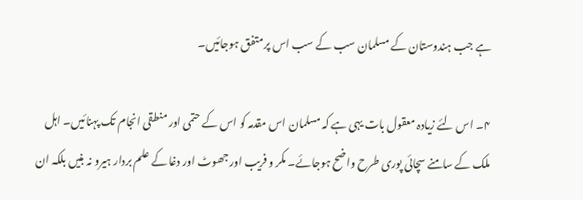ہے جب ہندوستان کے مسلمان سب کے سب اس پر متفق ہوجائیں۔

۴۔ اس لئے زیادہ معقول بات یہی ہے کہ مسلمان اس مقدمہ کو اس کے حتمی اور منطقی انجام تک پہنائیں۔ اہل ملک کے سامنے سچائی پوری طرح واضح ہوجائے۔ مکر و فریب اور جھوٹ اور دغا کے علم بردار ہیرو نہ بنیں بلکہ ان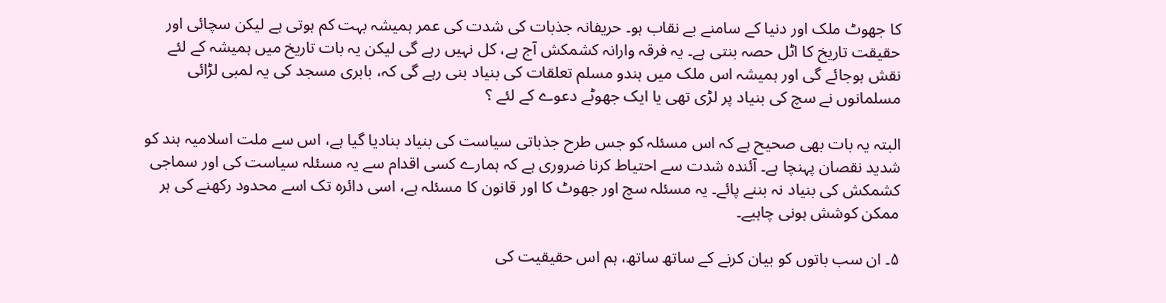کا جھوٹ ملک اور دنیا کے سامنے بے نقاب ہو۔ حریفانہ جذبات کی شدت کی عمر ہمیشہ بہت کم ہوتی ہے لیکن سچائی اور حقیقت تاریخ کا اٹل حصہ بنتی ہے۔ یہ فرقہ وارانہ کشمکش آج ہے، کل نہیں رہے گی لیکن یہ بات تاریخ میں ہمیشہ کے لئے نقش ہوجائے گی اور ہمیشہ اس ملک میں ہندو مسلم تعلقات کی بنیاد بنی رہے گی کہ، بابری مسجد کی یہ لمبی لڑائی مسلمانوں نے سچ کی بنیاد پر لڑی تھی یا ایک جھوٹے دعوے کے لئے ؟

البتہ یہ بات بھی صحیح ہے کہ اس مسئلہ کو جس طرح جذباتی سیاست کی بنیاد بنادیا گیا ہے، اس سے ملت اسلامیہ ہند کو شدید نقصان پہنچا ہے۔ آئندہ شدت سے احتیاط کرنا ضروری ہے کہ ہمارے کسی اقدام سے یہ مسئلہ سیاست کی اور سماجی کشمکش کی بنیاد نہ بننے پائے۔ یہ مسئلہ سچ اور جھوٹ کا اور قانون کا مسئلہ ہے، اسی دائرہ تک اسے محدود رکھنے کی ہر ممکن کوشش ہونی چاہیے۔

۵۔ ان سب باتوں کو بیان کرنے کے ساتھ ساتھ، ہم اس حقیقیت کی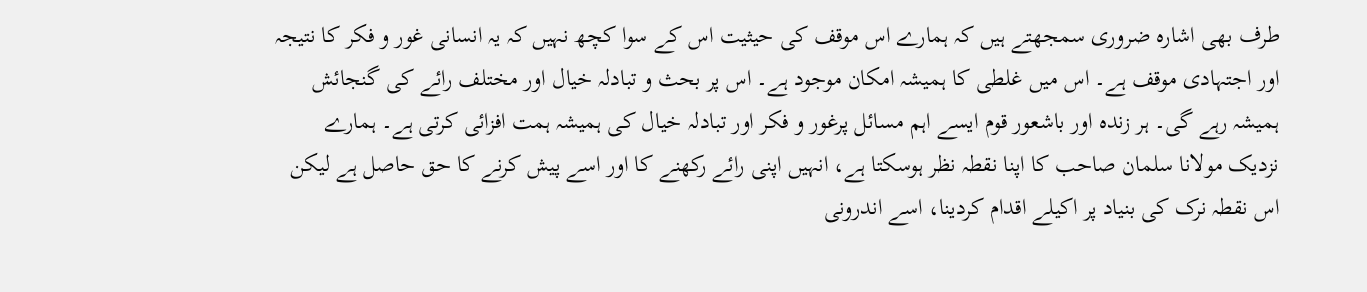طرف بھی اشارہ ضروری سمجھتے ہیں کہ ہمارے اس موقف کی حیثیت اس کے سوا کچھ نہیں کہ یہ انسانی غور و فکر کا نتیجہ اور اجتہادی موقف ہے۔ اس میں غلطی کا ہمیشہ امکان موجود ہے۔ اس پر بحث و تبادلہ خیال اور مختلف رائے کی گنجائش ہمیشہ رہے گی۔ ہر زندہ اور باشعور قوم ایسے اہم مسائل پرغور و فکر اور تبادلہ خیال کی ہمیشہ ہمت افزائی کرتی ہے۔ ہمارے نزدیک مولانا سلمان صاحب کا اپنا نقطہ نظر ہوسکتا ہے، انہیں اپنی رائے رکھنے کا اور اسے پیش کرنے کا حق حاصل ہے لیکن اس نقطہ نرک کی بنیاد پر اکیلے اقدام کردینا، اسے اندرونی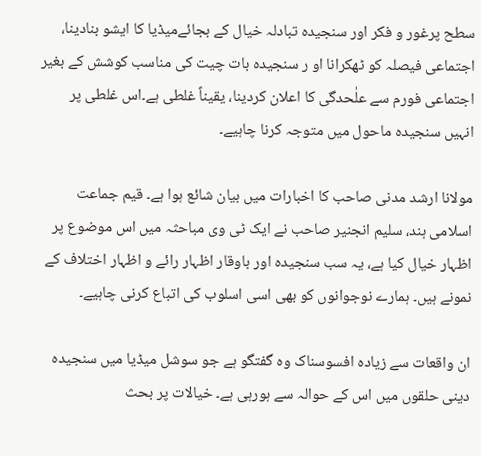سطح پرغور و فکر اور سنجیدہ تبادلہ خیال کے بجائےمیڈیا کا ایشو بنادینا، اجتماعی فیصلہ کو ٹھکرانا او ر سنجیدہ بات چیت کی مناسب کوشش کے بغیر اجتماعی فورم سے علٰحدگی کا اعلان کردینا، یقیناً غلطی ہے۔اس غلطی پر انہیں سنجیدہ ماحول میں متوجہ کرنا چاہیے۔

مولانا ارشد مدنی صاحب کا اخبارات میں بیان شائع ہوا ہے۔ قیم جماعت اسلامی ہند، سلیم انجنیر صاحب نے ایک ٹی وی مباحثہ میں اس موضوع پر اظہار خیال کیا ہے، یہ سب سنجیدہ اور باوقار اظہار رائے و اظہار اختلاف کے نمونے ہیں۔ ہمارے نوجوانوں کو بھی اسی اسلوب کی اتباع کرنی چاہیے۔

ان واقعات سے زیادہ افسوسناک وہ گفتگو ہے جو سوشل میڈیا میں سنجیدہ دینی حلقوں میں اس کے حوالہ سے ہورہی ہے۔ خیالات پر بحث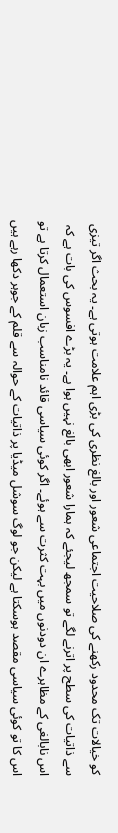کو خیالات تک محدود رکھنے کی صلاحیت اجتماعی شعور اور بالغ نظری کی بڑی اہم علامت ہوتی ہے۔ یہ بحث اگر تیزی سے ذاتیات کی سطح پر اترنے لگے تو سمجھ لیجئے کہ ہمارا شعور ابھی بالغ نہیں ہوا ہے۔ یہ بڑے افسوس کی بات ہے کہ اس نابالغی کے مظاہرے ان دودنوں میں بہت کثرت سے ہوئے۔ اگر کوئی سیاسی قائد نامناسب زبان استعمال کرتا ہے تو اس کا تو کوئی سیاسی مقصد ہوسکتا ہے لیکن جو لوگ سوشل میڈیا پر ذاتیات کے حوالہ سے قلم کے جوہر دکھا رہے ہیں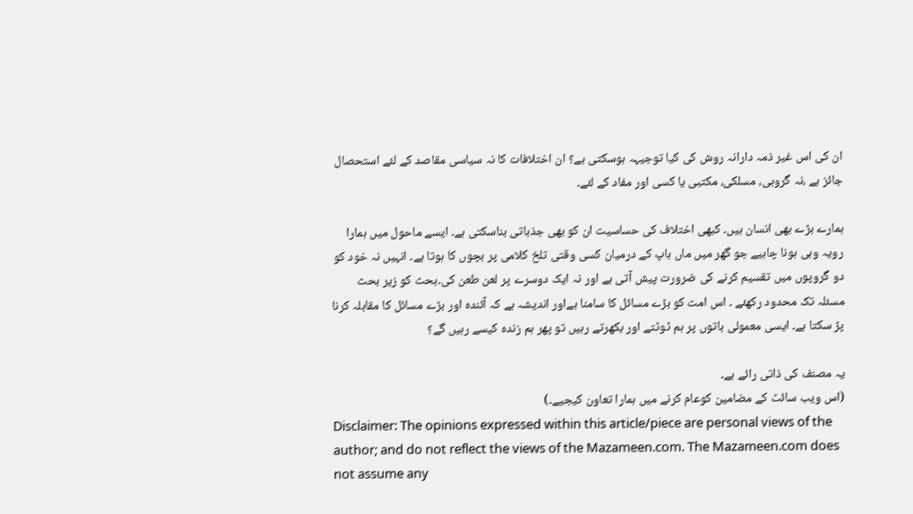ان کی اس غیر ذمہ دارانہ روش کی کیا توجیہہ ہوسکتی ہے؟ ان اختلافات کا نہ سیاسی مقاصد کے لئے استحصال جائز ہے ،نہ گروہی، مسلکی، مکتبی یا کسی اور مفاد کے لئے۔

ہمارے بڑے بھی انسان ہیں۔ کبھی اختلاف کی حساسیت ان کو بھی جذباتی بناسکتی ہے۔ ایسے ماحول میں ہمارا رویہ وہی ہونا چاہیے جو گھر میں ماں باپ کے درمیان کسی وقتی تلخ کلامی پر بچوں کا ہوتا ہے۔ انہیں نہ خود کو دو گروپوں میں تقسیم کرنے کی ضرورت پیش آتی ہے اور نہ ایک دوسرے پر لعن طعن کی۔بحث کو زیر بحث مسئلہ تک محدود رکھئے ۔ اس امت کو بڑے مسائل کا سامنا ہےاور اندیشہ ہے کہ آئندہ اور بڑے مسائل کا مقابلہ کرنا پڑ سکتا ہے۔ ایسی معمولی باتوں پر ہم ٹوٹتے اور بکھرتے رہیں تو پھر ہم زندہ کیسے رہیں گے؟

یہ مصنف کی ذاتی رائے ہے۔
(اس ویب سائٹ کے مضامین کوعام کرنے میں ہمارا تعاون کیجیے۔)
Disclaimer: The opinions expressed within this article/piece are personal views of the author; and do not reflect the views of the Mazameen.com. The Mazameen.com does not assume any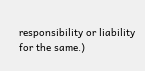responsibility or liability for the same.)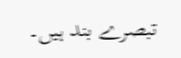تبصرے بند ہیں۔